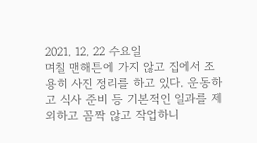2021. 12. 22 수요일
며칠 맨해튼에 가지 않고 집에서 조용히 사진 정리를 하고 있다. 운동하고 식사 준비 등 기본적인 일과를 제외하고 꼼짝 않고 작업하니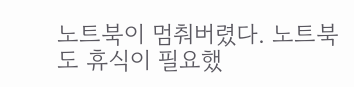노트북이 멈춰버렸다. 노트북도 휴식이 필요했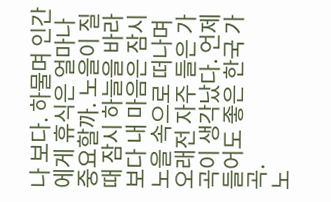나 보다. 하물며 인간에게 휴식은 얼마나 중요할까. 노을이 질 때 잠시 하늘을 바라보다 내 마음은 잠시 노을 속으로 떠나며 오래전 자주 들은 가곡이 생각났다. 언제 들어도 좋은 한국 가곡.
노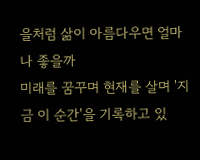을처럼 삶이 아름다우면 얼마나 좋을까
미래를 꿈꾸며 현재를 살며 '지금 이 순간'을 기록하고 있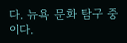다. 뉴욕 문화 탐구 중이다.